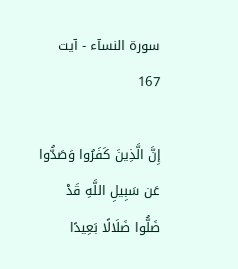سورة النسآء - آیت 167

إِنَّ الَّذِينَ كَفَرُوا وَصَدُّوا عَن سَبِيلِ اللَّهِ قَدْ ضَلُّوا ضَلَالًا بَعِيدًا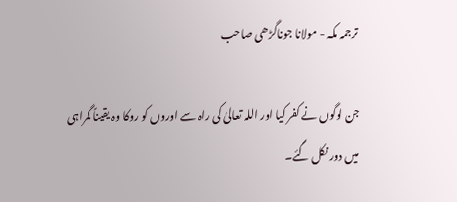ترجمہ مکہ - مولانا جوناگڑھی صاحب

جن لوگوں نے کفر کیا اور اللہ تعالیٰ کی راہ سے اوروں کو روکا وہ یقیناً گمراہی میں دور نکل گئے۔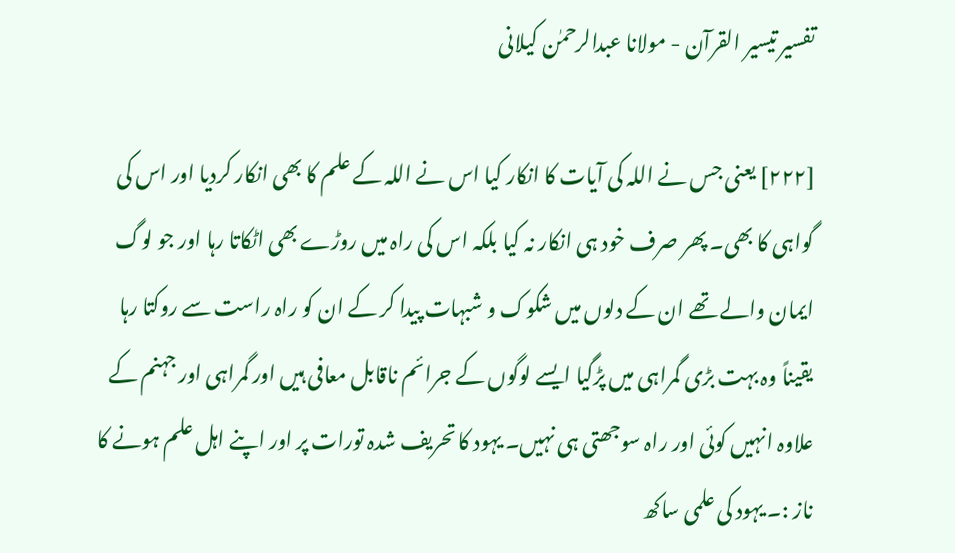تفسیر تیسیر القرآن - مولانا عبدالرحمٰن کیلانی

[٢٢٢] یعنی جس نے اللہ کی آیات کا انکار کیا اس نے اللہ کے علم کا بھی انکار کردیا اور اس کی گواہی کا بھی۔ پھر صرف خود ہی انکار نہ کیا بلکہ اس کی راہ میں روڑے بھی اٹکاتا رہا اور جو لوگ ایمان والے تھے ان کے دلوں میں شکوک و شبہات پیدا کر کے ان کو راہ راست سے روکتا رہا یقیناً وہ بہت بڑی گمراہی میں پڑگیا ایسے لوگوں کے جرائم ناقابل معافی ہیں اور گمراہی اور جہنم کے علاوہ انہیں کوئی اور راہ سوجھتی ہی نہیں۔ یہود کا تحریف شدہ تورات پر اور اپنے اہل علم ہونے کا ناز :۔ یہود کی علمی ساکھ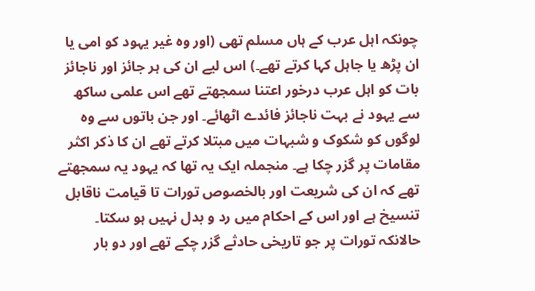چونکہ اہل عرب کے ہاں مسلم تھی (اور وہ غیر یہود کو امی یا ان پڑھ یا جاہل کہا کرتے تھے۔) اس لیے ان کی ہر جائز اور ناجائز بات کو اہل عرب درخور اعتنا سمجھتے تھے اس علمی ساکھ سے یہود نے بہت ناجائز فائدے اٹھائے۔ اور جن باتوں سے وہ لوگوں کو شکوک و شبہات میں مبتلا کرتے تھے ان کا ذکر اکثر مقامات پر گزر چکا ہے۔ منجملہ ایک یہ تھا کہ یہود یہ سمجھتے تھے کہ ان کی شریعت اور بالخصوص تورات تا قیامت ناقابل تنسیخ ہے اور اس کے احکام میں رد و بدل نہیں ہو سکتا۔ حالانکہ تورات پر جو تاریخی حادثے گزر چکے تھے اور دو بار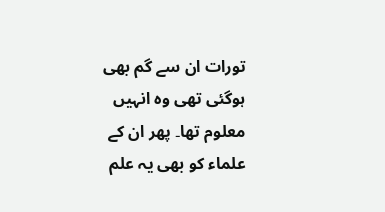تورات ان سے گم بھی ہوگئی تھی وہ انہیں معلوم تھا۔ پھر ان کے علماء کو بھی یہ علم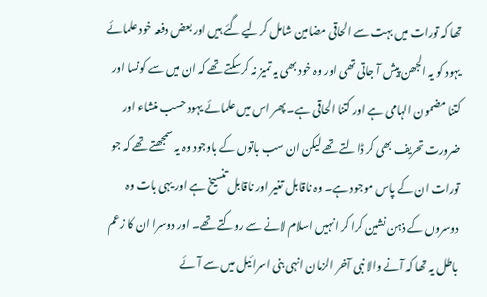تھا کہ تورات میں بہت سے الحاقی مضامین شامل کرلیے گئے ہیں اور بعض دفعہ خود علمائے یہود کو یہ الجھن پیش آ جاتی تھی اور وہ خود بھی یہ تمیز نہ کرسکتے تھے کہ ان میں سے کونسا اور کتنا مضمون الہامی ہے اور کتنا الحاقی ہے۔ پھر اس میں علمائے یہود حسب منشاء اور ضرورت تحریف بھی کر ڈالتے تھے لیکن ان سب باتوں کے باوجود وہ یہ سمجھتے تھے کہ جو تورات ان کے پاس موجود ہے۔ وہ ناقابل تغیر اور ناقابل تنسیخ ہے اور یہی بات وہ دوسروں کے ذہن نشین کرا کر انہیں اسلام لانے سے روکتے تھے۔ اور دوسرا ان کا زعم باطل یہ تھا کہ آنے والا نبی آخر الزمان انہی بنی اسرائیل میں سے آئے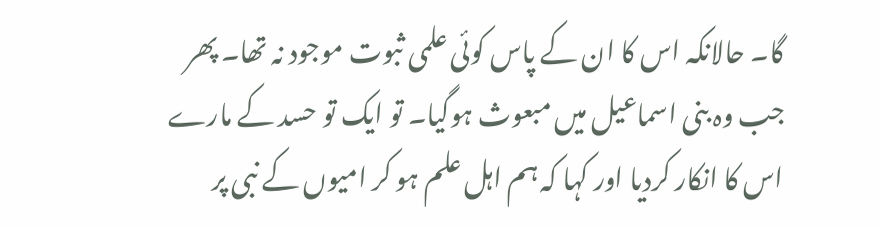گا۔ حالانکہ اس کا ان کے پاس کوئی علمی ثبوت موجود نہ تھا۔ پھر جب وہ بنی اسماعیل میں مبعوث ہوگیا۔ تو ایک تو حسد کے مارے اس کا انکار کردیا اور کہا کہ ہم اہل علم ہو کر امیوں کے نبی پر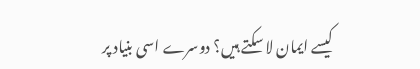کیسے ایمان لا سکتے ہیں؟ دوسرے اسی بنیاد پر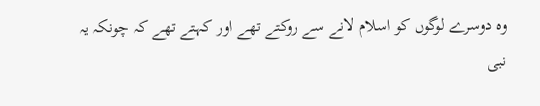وہ دوسرے لوگوں کو اسلام لانے سے روکتے تھے اور کہتے تھے کہ چونکہ یہ نبی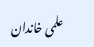علمی خاندان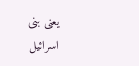یعنی بنی اسرائیل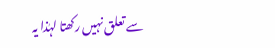سے تعلق نہیں رکھتا لہٰذا یہ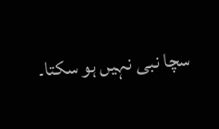سچا نبی نہیں ہو سکتا۔